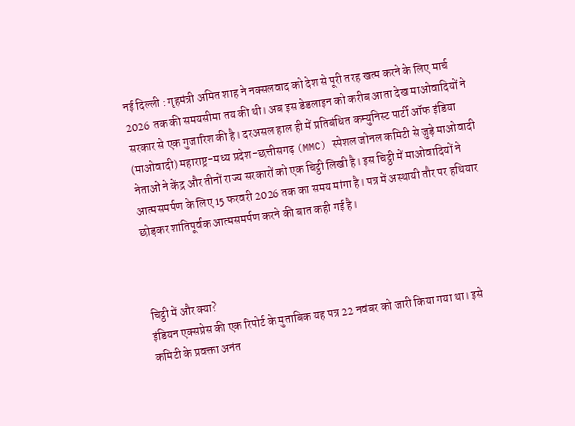नई दिल्ली : गृहमंत्री अमित शाह ने नक्सलवाद को देश से पूरी तरह खत्म करने के लिए मार्च 2026 तक की समयसीमा तय की थी। अब इस डेडलाइन को करीब आता देख माओवादियों ने सरकार से एक गुजारिश की है। दरअसल हाल ही में प्रतिबंधित कम्युनिस्ट पार्टी ऑफ इंडिया (माओवादी) महाराष्ट्र-मध्य प्रदेश-छत्तीसगढ़ (MMC) स्पेशल जोनल कमिटी से जुड़े माओवादी नेताओं ने केंद्र और तीनों राज्य सरकारों को एक चिट्ठी लिखी है। इस चिट्ठी में माओवादियों ने आत्मसमर्पण के लिए 15 फरवरी 2026 तक का समय मांगा है। पत्र में अस्थायी तौर पर हथियार छोड़कर शांतिपूर्वक आत्मसमर्पण करने की बात कही गई है।



चिट्ठी में और क्या?
इंडियन एक्सप्रेस की एक रिपोर्ट के मुताबिक यह पत्र 22 नवंबर को जारी किया गया था। इसे कमिटी के प्रवक्ता अनंत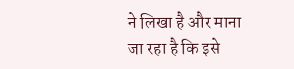ने लिखा है और माना जा रहा है कि इसे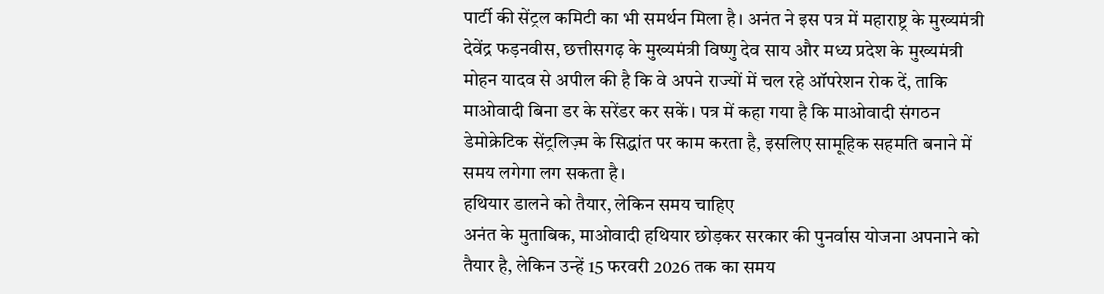पार्टी की सेंट्रल कमिटी का भी समर्थन मिला है। अनंत ने इस पत्र में महाराष्ट्र के मुख्यमंत्री देवेंद्र फड़नवीस, छत्तीसगढ़ के मुख्यमंत्री विष्णु देव साय और मध्य प्रदेश के मुख्यमंत्री मोहन यादव से अपील की है कि वे अपने राज्यों में चल रहे ऑपरेशन रोक दें, ताकि माओवादी बिना डर के सरेंडर कर सकें। पत्र में कहा गया है कि माओवादी संगठन डेमोक्रेटिक सेंट्रलिज़्म के सिद्धांत पर काम करता है, इसलिए सामूहिक सहमति बनाने में समय लगेगा लग सकता है।
हथियार डालने को तैयार, लेकिन समय चाहिए
अनंत के मुताबिक, माओवादी हथियार छोड़कर सरकार की पुनर्वास योजना अपनाने को तैयार है, लेकिन उन्हें 15 फरवरी 2026 तक का समय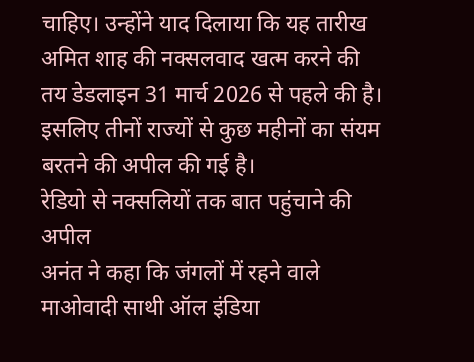चाहिए। उन्होंने याद दिलाया कि यह तारीख अमित शाह की नक्सलवाद खत्म करने की तय डेडलाइन 31 मार्च 2026 से पहले की है। इसलिए तीनों राज्यों से कुछ महीनों का संयम बरतने की अपील की गई है।
रेडियो से नक्सलियों तक बात पहुंचाने की अपील
अनंत ने कहा कि जंगलों में रहने वाले माओवादी साथी ऑल इंडिया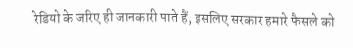रेडियो के जरिए ही जानकारी पाते हैं, इसलिए सरकार हमारे फैसले को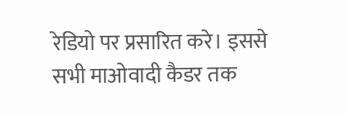रेडियो पर प्रसारित करे। इससे सभी माओवादी कैडर तक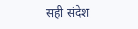सही संदेश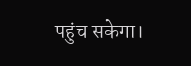पहुंच सकेगा।